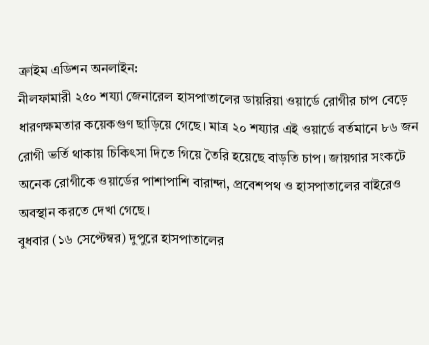ক্রাইম এডিশন অনলাইন:
নীলফামারী ২৫০ শয্যা জেনারেল হাসপাতালের ডায়রিয়া ওয়ার্ডে রোগীর চাপ বেড়ে ধারণক্ষমতার কয়েকগুণ ছাড়িয়ে গেছে। মাত্র ২০ শয্যার এই ওয়ার্ডে বর্তমানে ৮৬ জন রোগী ভর্তি থাকায় চিকিৎসা দিতে গিয়ে তৈরি হয়েছে বাড়তি চাপ। জায়গার সংকটে অনেক রোগীকে ওয়ার্ডের পাশাপাশি বারান্দা, প্রবেশপথ ও হাসপাতালের বাইরেও অবস্থান করতে দেখা গেছে।
বুধবার (১৬ সেপ্টেম্বর) দুপুরে হাসপাতালের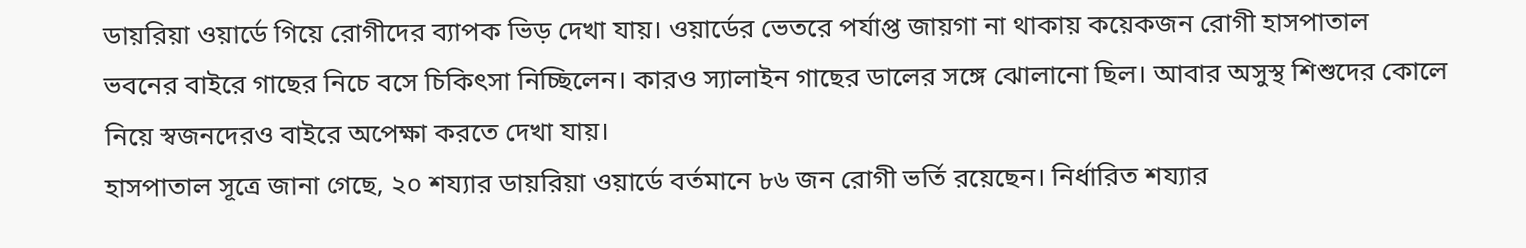ডায়রিয়া ওয়ার্ডে গিয়ে রোগীদের ব্যাপক ভিড় দেখা যায়। ওয়ার্ডের ভেতরে পর্যাপ্ত জায়গা না থাকায় কয়েকজন রোগী হাসপাতাল ভবনের বাইরে গাছের নিচে বসে চিকিৎসা নিচ্ছিলেন। কারও স্যালাইন গাছের ডালের সঙ্গে ঝোলানো ছিল। আবার অসুস্থ শিশুদের কোলে নিয়ে স্বজনদেরও বাইরে অপেক্ষা করতে দেখা যায়।
হাসপাতাল সূত্রে জানা গেছে, ২০ শয্যার ডায়রিয়া ওয়ার্ডে বর্তমানে ৮৬ জন রোগী ভর্তি রয়েছেন। নির্ধারিত শয্যার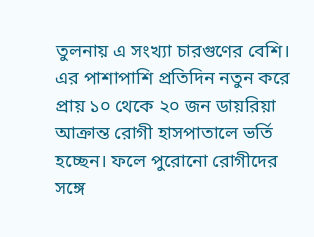তুলনায় এ সংখ্যা চারগুণের বেশি। এর পাশাপাশি প্রতিদিন নতুন করে প্রায় ১০ থেকে ২০ জন ডায়রিয়া আক্রান্ত রোগী হাসপাতালে ভর্তি হচ্ছেন। ফলে পুরোনো রোগীদের সঙ্গে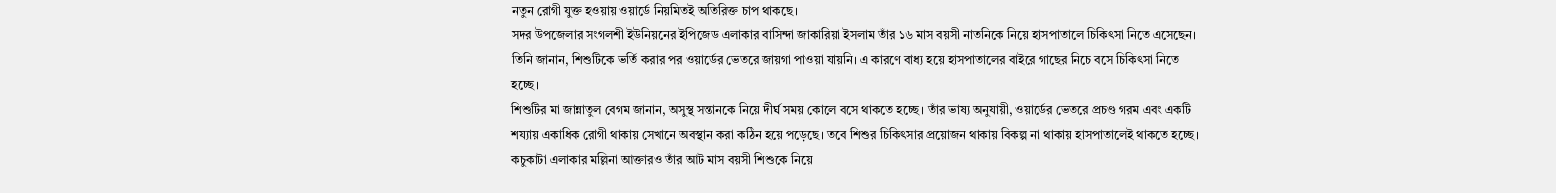নতুন রোগী যুক্ত হওয়ায় ওয়ার্ডে নিয়মিতই অতিরিক্ত চাপ থাকছে।
সদর উপজেলার সংগলশী ইউনিয়নের ইপিজেড এলাকার বাসিন্দা জাকারিয়া ইসলাম তাঁর ১৬ মাস বয়সী নাতনিকে নিয়ে হাসপাতালে চিকিৎসা নিতে এসেছেন। তিনি জানান, শিশুটিকে ভর্তি করার পর ওয়ার্ডের ভেতরে জায়গা পাওয়া যায়নি। এ কারণে বাধ্য হয়ে হাসপাতালের বাইরে গাছের নিচে বসে চিকিৎসা নিতে হচ্ছে।
শিশুটির মা জান্নাতুল বেগম জানান, অসুস্থ সন্তানকে নিয়ে দীর্ঘ সময় কোলে বসে থাকতে হচ্ছে। তাঁর ভাষ্য অনুযায়ী, ওয়ার্ডের ভেতরে প্রচণ্ড গরম এবং একটি শয্যায় একাধিক রোগী থাকায় সেখানে অবস্থান করা কঠিন হয়ে পড়েছে। তবে শিশুর চিকিৎসার প্রয়োজন থাকায় বিকল্প না থাকায় হাসপাতালেই থাকতে হচ্ছে।
কচুকাটা এলাকার মল্লিনা আক্তারও তাঁর আট মাস বয়সী শিশুকে নিয়ে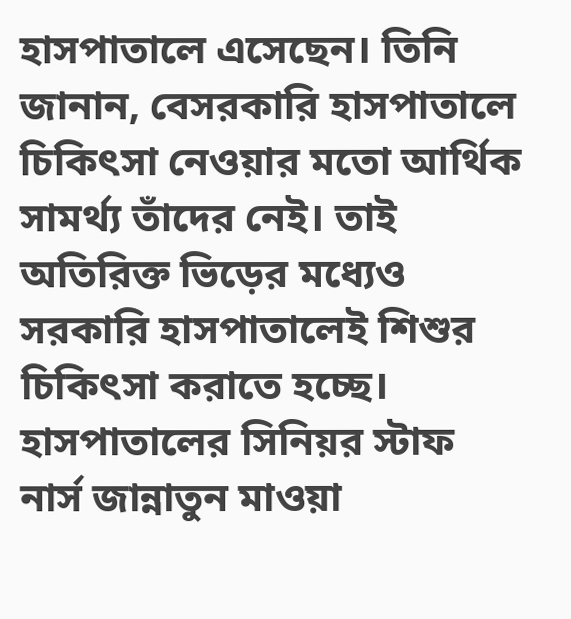হাসপাতালে এসেছেন। তিনি জানান, বেসরকারি হাসপাতালে চিকিৎসা নেওয়ার মতো আর্থিক সামর্থ্য তাঁদের নেই। তাই অতিরিক্ত ভিড়ের মধ্যেও সরকারি হাসপাতালেই শিশুর চিকিৎসা করাতে হচ্ছে।
হাসপাতালের সিনিয়র স্টাফ নার্স জান্নাতুন মাওয়া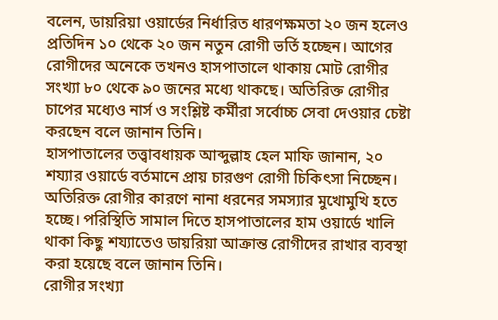বলেন, ডায়রিয়া ওয়ার্ডের নির্ধারিত ধারণক্ষমতা ২০ জন হলেও প্রতিদিন ১০ থেকে ২০ জন নতুন রোগী ভর্তি হচ্ছেন। আগের রোগীদের অনেকে তখনও হাসপাতালে থাকায় মোট রোগীর সংখ্যা ৮০ থেকে ৯০ জনের মধ্যে থাকছে। অতিরিক্ত রোগীর চাপের মধ্যেও নার্স ও সংশ্লিষ্ট কর্মীরা সর্বোচ্চ সেবা দেওয়ার চেষ্টা করছেন বলে জানান তিনি।
হাসপাতালের তত্ত্বাবধায়ক আব্দুল্লাহ হেল মাফি জানান, ২০ শয্যার ওয়ার্ডে বর্তমানে প্রায় চারগুণ রোগী চিকিৎসা নিচ্ছেন। অতিরিক্ত রোগীর কারণে নানা ধরনের সমস্যার মুখোমুখি হতে হচ্ছে। পরিস্থিতি সামাল দিতে হাসপাতালের হাম ওয়ার্ডে খালি থাকা কিছু শয্যাতেও ডায়রিয়া আক্রান্ত রোগীদের রাখার ব্যবস্থা করা হয়েছে বলে জানান তিনি।
রোগীর সংখ্যা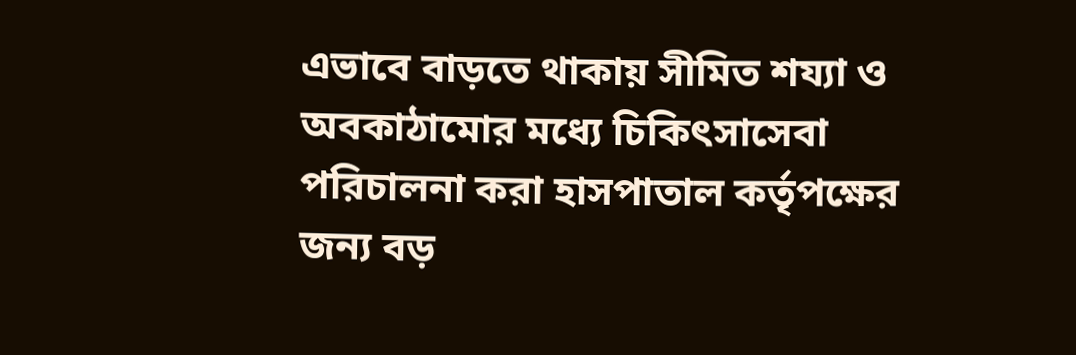এভাবে বাড়তে থাকায় সীমিত শয্যা ও অবকাঠামোর মধ্যে চিকিৎসাসেবা পরিচালনা করা হাসপাতাল কর্তৃপক্ষের জন্য বড়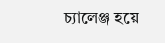চ্যালেঞ্জ হয়ে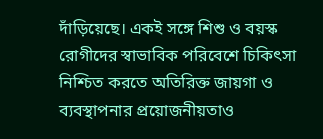দাঁড়িয়েছে। একই সঙ্গে শিশু ও বয়স্ক রোগীদের স্বাভাবিক পরিবেশে চিকিৎসা নিশ্চিত করতে অতিরিক্ত জায়গা ও ব্যবস্থাপনার প্রয়োজনীয়তাও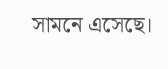সামনে এসেছে।